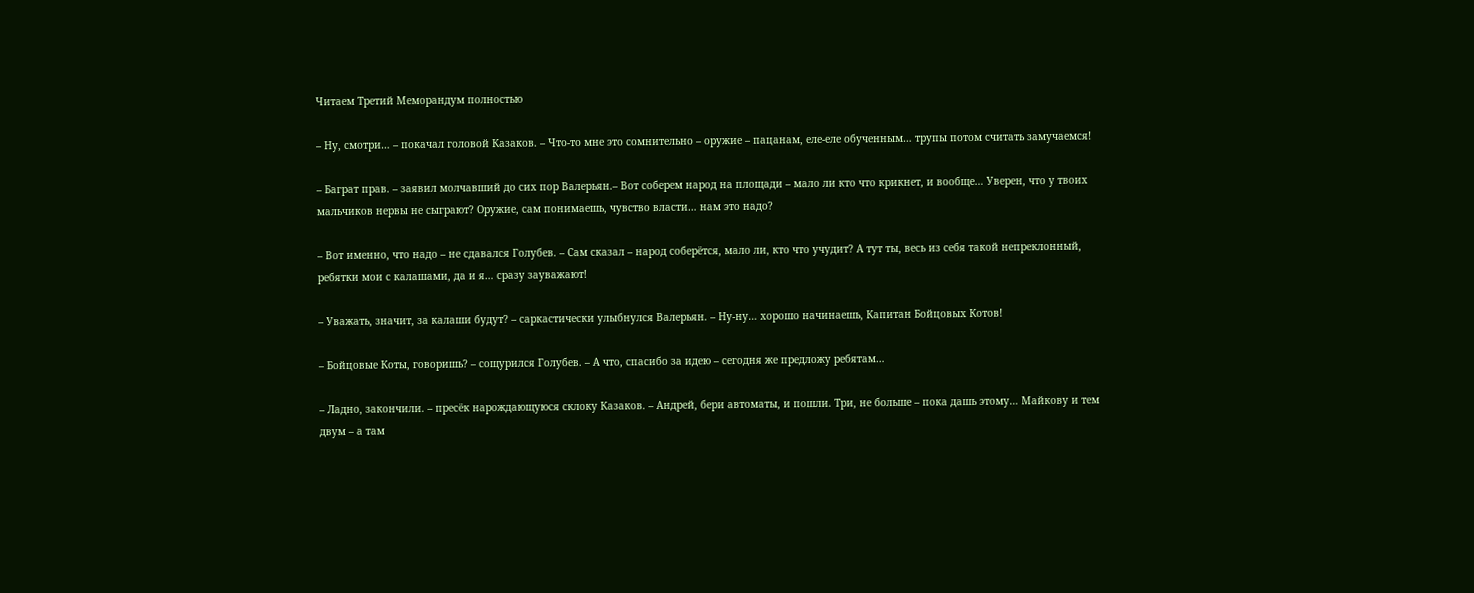Читаем Третий Меморандум полностью

– Ну, смотри… – покачал головой Казаков. – Что-то мне это сомнительно – оружие – пацанам, еле-еле обученным… трупы потом считать замучаемся!

– Баграт прав. – заявил молчавший до сих пор Валерьян.– Вот соберем народ на площади – мало ли кто что крикнет, и вообще… Уверен, что у твоих мальчиков нервы не сыграют? Оружие, сам понимаешь, чувство власти… нам это надо?

– Вот именно, что надо – не сдавался Голубев. – Сам сказал – народ соберётся, мало ли, кто что учудит? А тут ты, весь из себя такой непреклонный, ребятки мои с калашами, да и я… сразу зауважают!

– Уважать, значит, за калаши будут? – саркастически улыбнулся Валерьян. – Ну-ну… хорошо начинаешь, Капитан Бойцовых Котов!

– Бойцовые Коты, говоришь? – сощурился Голубев. – А что, спасибо за идею – сегодня же предложу ребятам…

– Ладно, закончили. – пресёк нарождающуюся склоку Казаков. – Андрей, бери автоматы, и пошли. Три, не больше – пока дашь этому… Майкову и тем двум – а там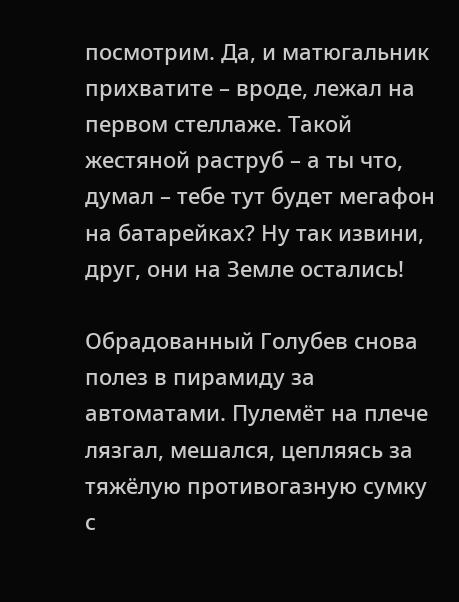посмотрим. Да, и матюгальник прихватите – вроде, лежал на первом стеллаже. Такой жестяной раструб – а ты что, думал – тебе тут будет мегафон на батарейках? Ну так извини, друг, они на Земле остались!

Обрадованный Голубев снова полез в пирамиду за автоматами. Пулемёт на плече лязгал, мешался, цепляясь за тяжёлую противогазную сумку с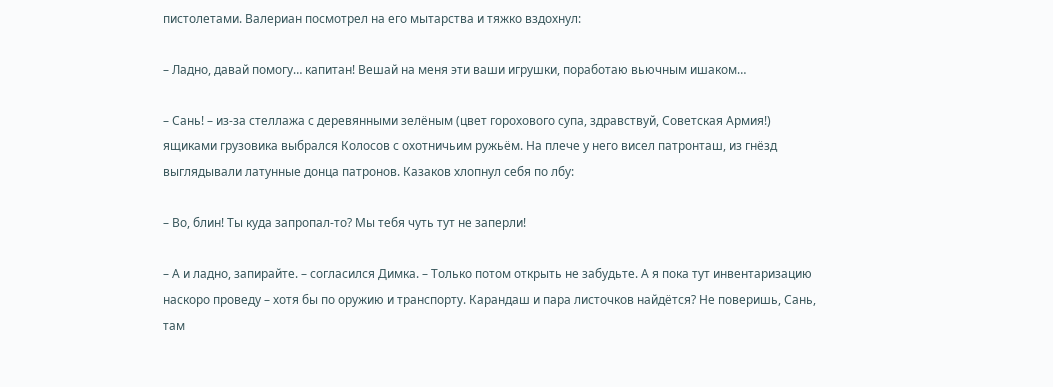пистолетами. Валериан посмотрел на его мытарства и тяжко вздохнул:

– Ладно, давай помогу… капитан! Вешай на меня эти ваши игрушки, поработаю вьючным ишаком…

– Сань! – из-за стеллажа с деревянными зелёным (цвет горохового супа, здравствуй, Советская Армия!) ящиками грузовика выбрался Колосов с охотничьим ружьём. На плече у него висел патронташ, из гнёзд выглядывали латунные донца патронов. Казаков хлопнул себя по лбу:

– Во, блин! Ты куда запропал-то? Мы тебя чуть тут не заперли!

– А и ладно, запирайте. – согласился Димка. – Только потом открыть не забудьте. А я пока тут инвентаризацию наскоро проведу – хотя бы по оружию и транспорту. Карандаш и пара листочков найдётся? Не поверишь, Сань, там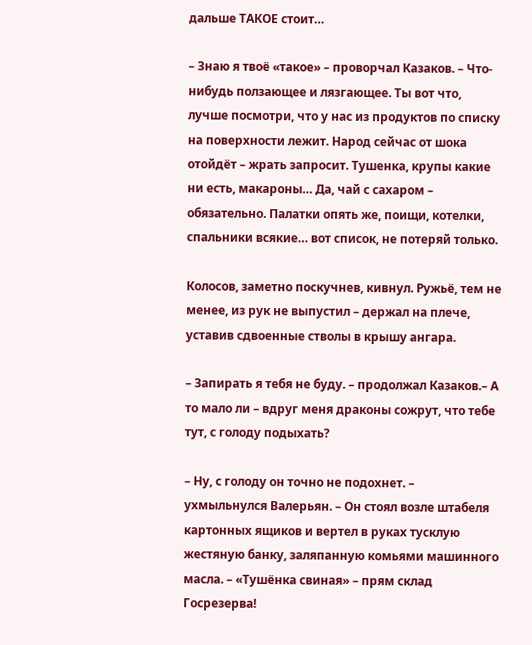дальше ТАКОЕ стоит…

– Знаю я твоё «такое» – проворчал Казаков. – Что-нибудь ползающее и лязгающее. Ты вот что, лучше посмотри, что у нас из продуктов по списку на поверхности лежит. Народ сейчас от шока отойдёт – жрать запросит. Тушенка, крупы какие ни есть, макароны… Да, чай с сахаром – обязательно. Палатки опять же, поищи, котелки, спальники всякие… вот список, не потеряй только.

Колосов, заметно поскучнев, кивнул. Ружьё, тем не менее, из рук не выпустил – держал на плече, уставив сдвоенные стволы в крышу ангара.

– Запирать я тебя не буду. – продолжал Казаков.– А то мало ли – вдруг меня драконы сожрут, что тебе тут, с голоду подыхать?

– Ну, с голоду он точно не подохнет. – ухмыльнулся Валерьян. – Он стоял возле штабеля картонных ящиков и вертел в руках тусклую жестяную банку, заляпанную комьями машинного масла. – «Тушёнка свиная» – прям склад Госрезерва!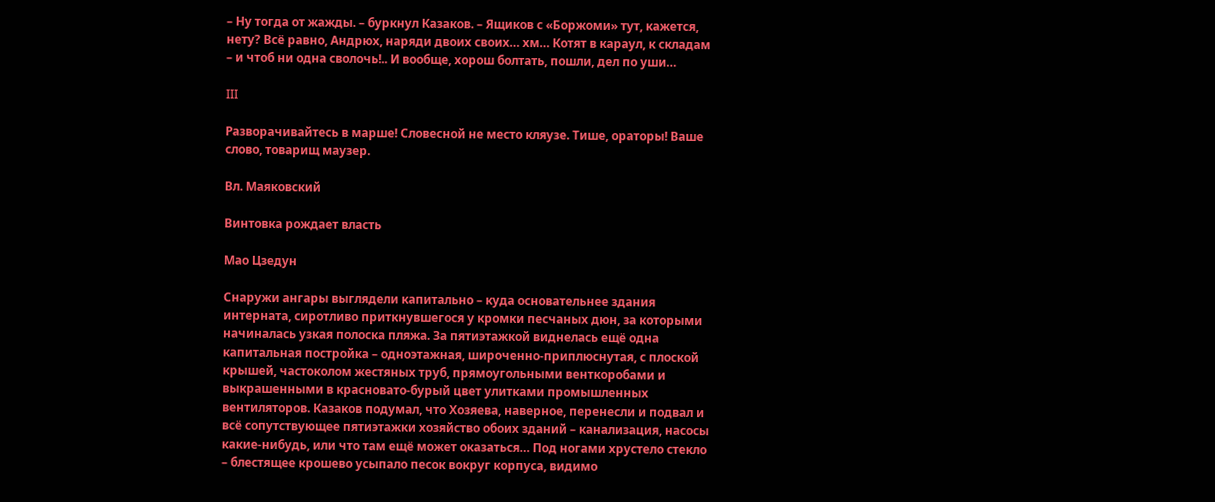– Ну тогда от жажды. – буркнул Казаков. – Ящиков с «Боржоми» тут, кажется, нету? Всё равно, Андрюх, наряди двоих своих… хм… Котят в караул, к складам – и чтоб ни одна сволочь!.. И вообще, хорош болтать, пошли, дел по уши…

III

Разворачивайтесь в марше! Словесной не место кляузе. Тише, ораторы! Ваше слово, товарищ маузер.

Вл. Маяковский

Винтовка рождает власть

Мао Цзедун

Снаружи ангары выглядели капитально – куда основательнее здания интерната, сиротливо приткнувшегося у кромки песчаных дюн, за которыми начиналась узкая полоска пляжа. За пятиэтажкой виднелась ещё одна капитальная постройка – одноэтажная, широченно-приплюснутая, с плоской крышей, частоколом жестяных труб, прямоугольными венткоробами и выкрашенными в красновато-бурый цвет улитками промышленных вентиляторов. Казаков подумал, что Хозяева, наверное, перенесли и подвал и всё сопутствующее пятиэтажки хозяйство обоих зданий – канализация, насосы какие-нибудь, или что там ещё может оказаться… Под ногами хрустело стекло – блестящее крошево усыпало песок вокруг корпуса, видимо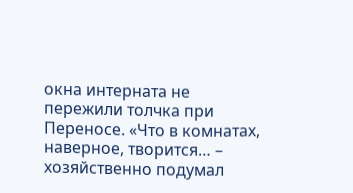окна интерната не пережили толчка при Переносе. «Что в комнатах, наверное, творится… – хозяйственно подумал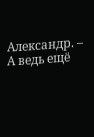Александр. – А ведь ещё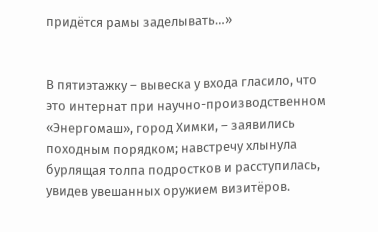придётся рамы заделывать…»


В пятиэтажку – вывеска у входа гласило, что это интернат при научно-производственном «Энергомаш», город Химки, – заявились походным порядком; навстречу хлынула бурлящая толпа подростков и расступилась, увидев увешанных оружием визитёров.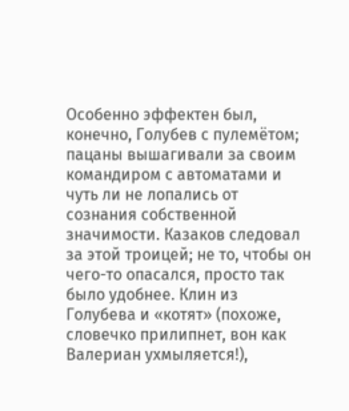Особенно эффектен был, конечно, Голубев с пулемётом; пацаны вышагивали за своим командиром с автоматами и чуть ли не лопались от сознания собственной значимости. Казаков следовал за этой троицей; не то, чтобы он чего-то опасался, просто так было удобнее. Клин из Голубева и «котят» (похоже, словечко прилипнет, вон как Валериан ухмыляется!),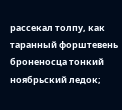рассекал толпу, как таранный форштевень броненосца тонкий ноябрьский ледок;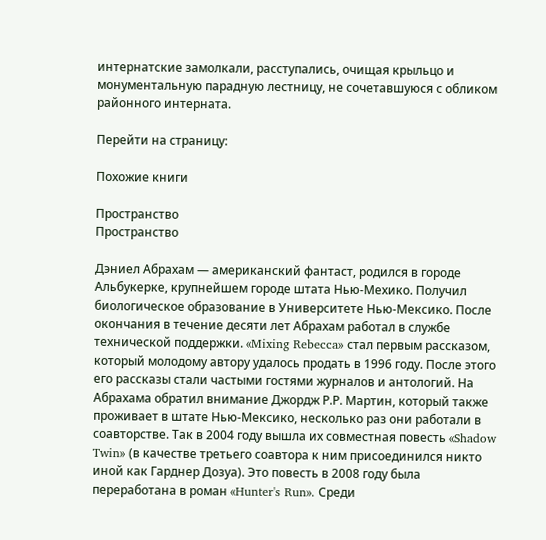интернатские замолкали, расступались, очищая крыльцо и монументальную парадную лестницу, не сочетавшуюся с обликом районного интерната.

Перейти на страницу:

Похожие книги

Пространство
Пространство

Дэниел Абрахам — американский фантаст, родился в городе Альбукерке, крупнейшем городе штата Нью-Мехико. Получил биологическое образование в Университете Нью-Мексико. После окончания в течение десяти лет Абрахам работал в службе технической поддержки. «Mixing Rebecca» стал первым рассказом, который молодому автору удалось продать в 1996 году. После этого его рассказы стали частыми гостями журналов и антологий. На Абрахама обратил внимание Джордж Р.Р. Мартин, который также проживает в штате Нью-Мексико, несколько раз они работали в соавторстве. Так в 2004 году вышла их совместная повесть «Shadow Twin» (в качестве третьего соавтора к ним присоединился никто иной как Гарднер Дозуа). Это повесть в 2008 году была переработана в роман «Hunter's Run». Среди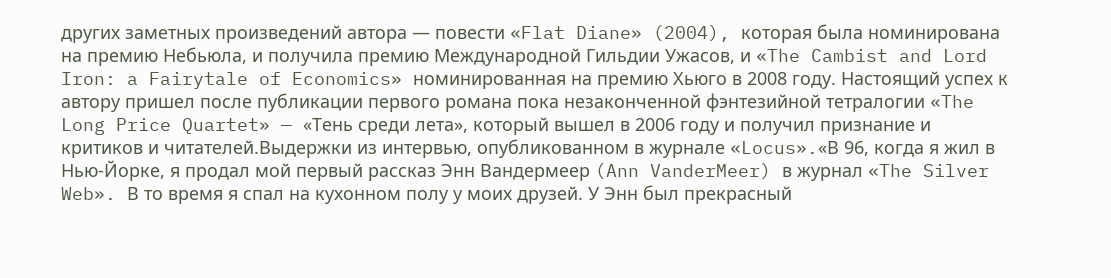других заметных произведений автора — повести «Flat Diane» (2004), которая была номинирована на премию Небьюла, и получила премию Международной Гильдии Ужасов, и «The Cambist and Lord Iron: a Fairytale of Economics» номинированная на премию Хьюго в 2008 году. Настоящий успех к автору пришел после публикации первого романа пока незаконченной фэнтезийной тетралогии «The Long Price Quartet» — «Тень среди лета», который вышел в 2006 году и получил признание и критиков и читателей.Выдержки из интервью, опубликованном в журнале «Locus».«В 96, когда я жил в Нью-Йорке, я продал мой первый рассказ Энн Вандермеер (Ann VanderMeer) в журнал «The Silver Web». В то время я спал на кухонном полу у моих друзей. У Энн был прекрасный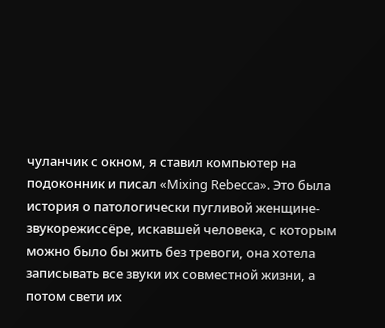чуланчик с окном, я ставил компьютер на подоконник и писал «Mixing Rebecca». Это была история о патологически пугливой женщине-звукорежиссёре, искавшей человека, с которым можно было бы жить без тревоги, она хотела записывать все звуки их совместной жизни, а потом свети их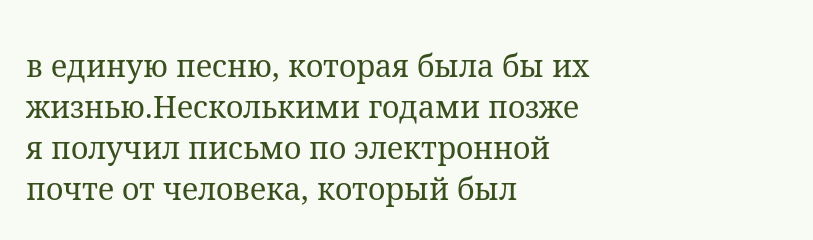в единую песню, которая была бы их жизнью.Несколькими годами позже я получил письмо по электронной почте от человека, который был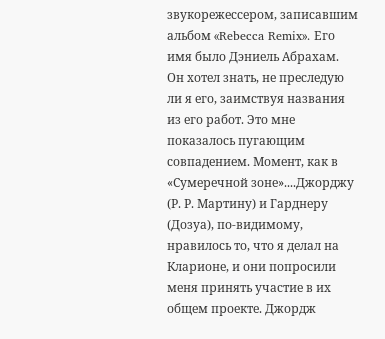звукорежессером, записавшим альбом «Rebecca Remix». Его имя было Дэниель Абрахам. Он хотел знать, не преследую ли я его, заимствуя названия из его работ. Это мне показалось пугающим совпадением. Момент, как в «Сумеречной зоне»....Джорджу (Р. Р. Мартину) и Гарднеру (Дозуа), по-видимому, нравилось то, что я делал на Кларионе, и они попросили меня принять участие в их общем проекте. Джордж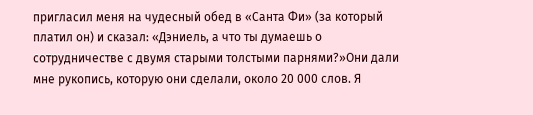пригласил меня на чудесный обед в «Санта Фи» (за который платил он) и сказал: «Дэниель, а что ты думаешь о сотрудничестве с двумя старыми толстыми парнями?»Они дали мне рукопись, которую они сделали, около 20 000 слов. Я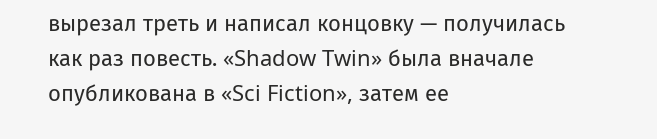вырезал треть и написал концовку — получилась как раз повесть. «Shadow Twin» была вначале опубликована в «Sci Fiction», затем ее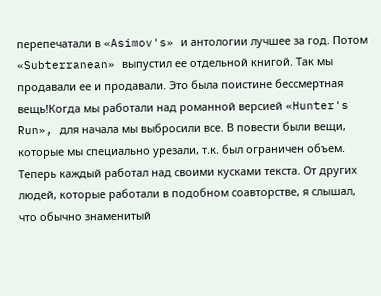перепечатали в «Asimov's» и антологии лучшее за год. Потом «Subterranean» выпустил ее отдельной книгой. Так мы продавали ее и продавали. Это была поистине бессмертная вещь!Когда мы работали над романной версией «Hunter's Run», для начала мы выбросили все. В повести были вещи, которые мы специально урезали, т.к. был ограничен объем. Теперь каждый работал над своими кусками текста. От других людей, которые работали в подобном соавторстве, я слышал, что обычно знаменитый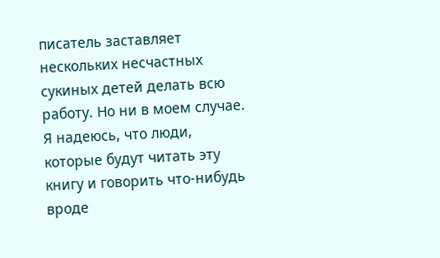писатель заставляет нескольких несчастных сукиных детей делать всю работу. Но ни в моем случае. Я надеюсь, что люди, которые будут читать эту книгу и говорить что-нибудь вроде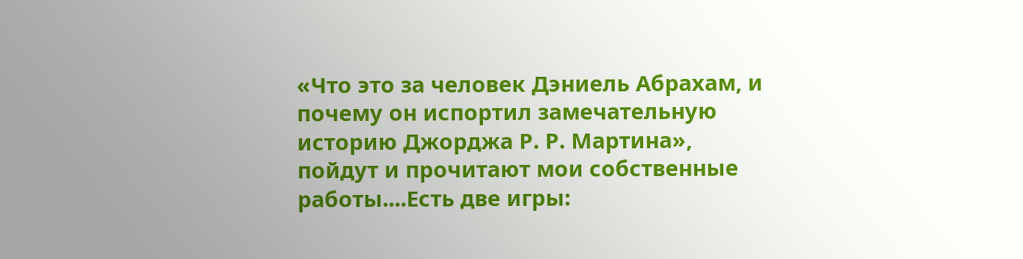«Что это за человек Дэниель Абрахам, и почему он испортил замечательную историю Джорджа Р. Р. Мартина», пойдут и прочитают мои собственные работы....Есть две игры: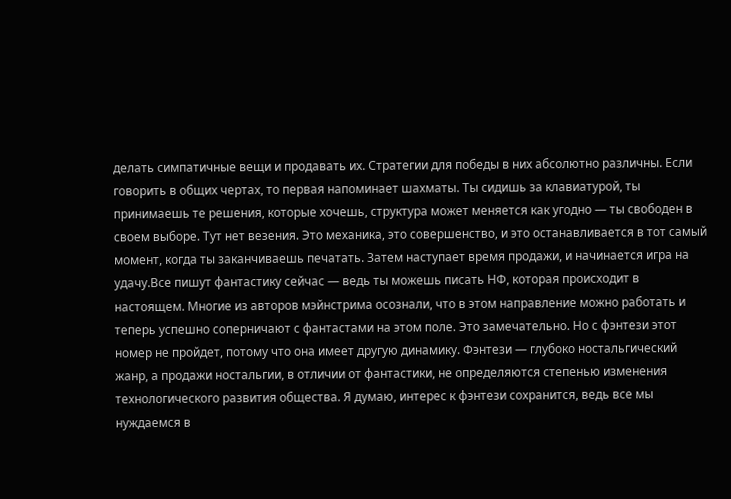делать симпатичные вещи и продавать их. Стратегии для победы в них абсолютно различны. Если говорить в общих чертах, то первая напоминает шахматы. Ты сидишь за клавиатурой, ты принимаешь те решения, которые хочешь, структура может меняется как угодно — ты свободен в своем выборе. Тут нет везения. Это механика, это совершенство, и это останавливается в тот самый момент, когда ты заканчиваешь печатать. Затем наступает время продажи, и начинается игра на удачу.Все пишут фантастику сейчас — ведь ты можешь писать НФ, которая происходит в настоящем. Многие из авторов мэйнстрима осознали, что в этом направление можно работать и теперь успешно соперничают с фантастами на этом поле. Это замечательно. Но с фэнтези этот номер не пройдет, потому что она имеет другую динамику. Фэнтези — глубоко ностальгический жанр, а продажи ностальгии, в отличии от фантастики, не определяются степенью изменения технологического развития общества. Я думаю, интерес к фэнтези сохранится, ведь все мы нуждаемся в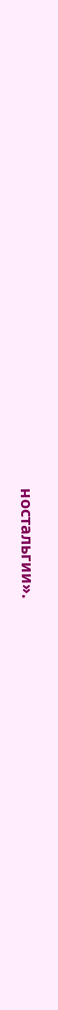ностальгии».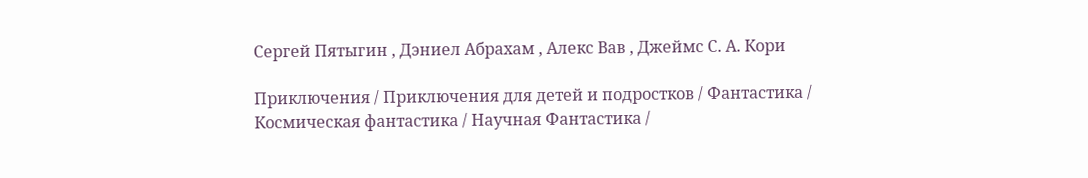Сергей Пятыгин , Дэниел Абрахам , Алекс Вав , Джеймс С. А. Кори

Приключения / Приключения для детей и подростков / Фантастика / Космическая фантастика / Научная Фантастика /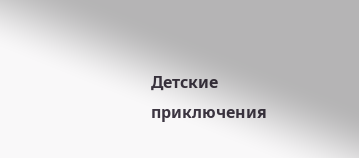Детские приключения